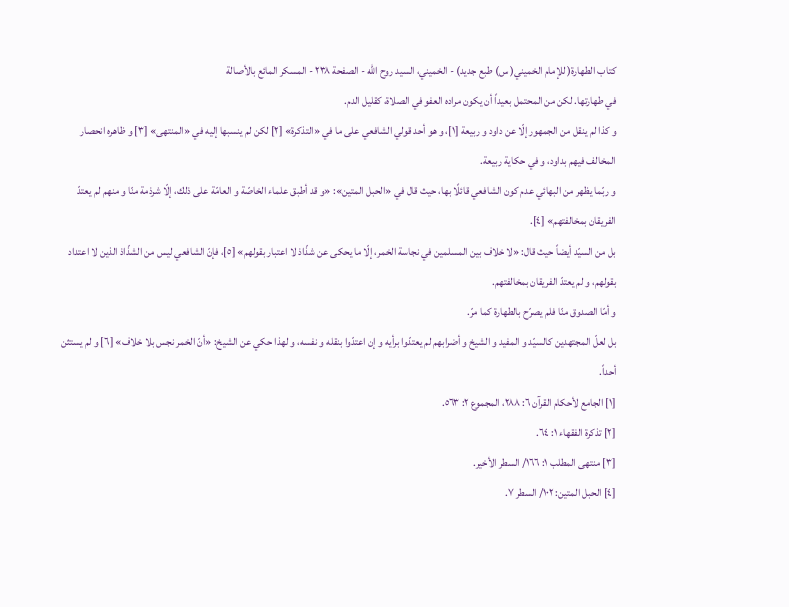كتاب الطهارة( للإمام الخميني( س) طبع جديد) - الخميني، السيد روح الله - الصفحة ٢٣٨ - المسكر المائع بالأصالة
في طهارتها. لكن من المحتمل بعيداً أن يكون مراده العفو في الصلاة، كقليل الدم.
و كذا لم ينقل من الجمهور إلّا عن داود و ربيعة [١]، و هو أحد قولي الشافعي على ما في «التذكرة» [٢] لكن لم ينسبها إليه في «المنتهى» [٣] و ظاهره انحصار المخالف فيهم بداود، و في حكاية ربيعة.
و ربّما يظهر من البهائي عدم كون الشافعي قائلًا بها، حيث قال في «الحبل المتين»: «و قد أطبق علماء الخاصّة و العامّة على ذلك، إلّا شرذمة منّا و منهم لم يعتدّ الفريقان بمخالفتهم» [٤].
بل من السيّد أيضاً حيث قال: «لا خلاف بين المسلمين في نجاسة الخمر، إلّا ما يحكى عن شذّاذ لا اعتبار بقولهم» [٥]، فإنّ الشافعي ليس من الشذّاذ الذين لا اعتداد بقولهم، و لم يعتدّ الفريقان بمخالفتهم.
و أمّا الصدوق منّا فلم يصرّح بالطهارة كما مرّ.
بل لعلّ المجتهدين كالسيّد و المفيد و الشيخ و أضرابهم لم يعتدّوا برأيه و إن اعتدّوا بنقله و نفسه، و لهذا حكي عن الشيخ: «أنّ الخمر نجس بلا خلاف» [٦] و لم يستثن أحداً.
[١] الجامع لأحكام القرآن ٦: ٢٨٨، المجموع ٢: ٥٦٣.
[٢] تذكرة الفقهاء ١: ٦٤.
[٣] منتهى المطلب ١: ١٦٦/ السطر الأخير.
[٤] الحبل المتين: ١٠٢/ السطر ٧.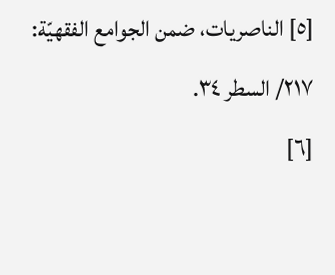[٥] الناصريات، ضمن الجوامع الفقهيّة: ٢١٧/ السطر ٣٤.
[٦]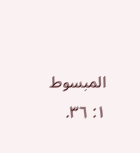المبسوط ١: ٣٦.